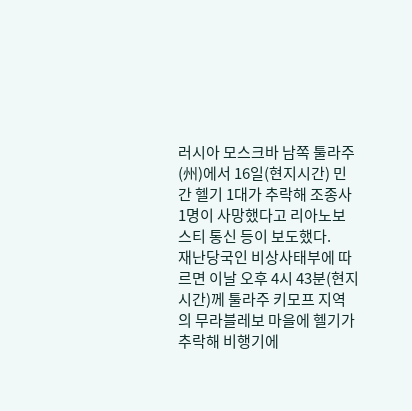러시아 모스크바 남쪽 툴라주(州)에서 16일(현지시간) 민간 헬기 1대가 추락해 조종사 1명이 사망했다고 리아노보스티 통신 등이 보도했다.
재난당국인 비상사태부에 따르면 이날 오후 4시 43분(현지시간)께 툴라주 키모프 지역의 무라블레보 마을에 헬기가 추락해 비행기에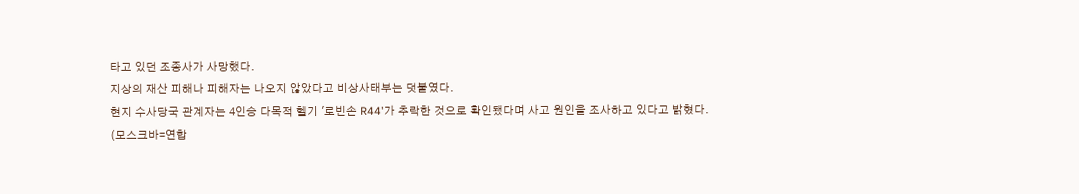타고 있던 조종사가 사망했다.
지상의 재산 피해나 피해자는 나오지 않았다고 비상사태부는 덧붙였다.
현지 수사당국 관계자는 4인승 다목적 헬기 '로빈손 R44'가 추락한 것으로 확인됐다며 사고 원인을 조사하고 있다고 밝혔다.
(모스크바=연합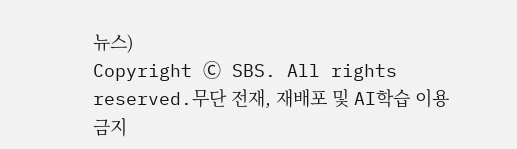뉴스)
Copyright Ⓒ SBS. All rights reserved.무단 전재, 재배포 및 AI학습 이용 금지